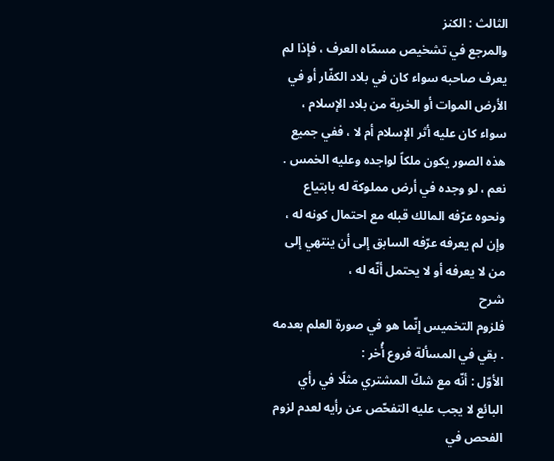الثالث : الكنز
والمرجع في تشخيص مسمّاه العرف ، فإذا لم يعرف صاحبه سواء كان في بلاد الكفّار أو في الأرض الموات أو الخربة من بلاد الإسلام ، سواء كان عليه أثر الإسلام أم لا ، ففي جميع هذه الصور يكون ملكاً لواجده وعليه الخمس . نعم ، لو وجده في أرض مملوكة له بابتياع ونحوه عرّفه المالك قبله مع احتمال كونه له ، وإن لم يعرفه عرّفه السابق إلى أن ينتهي إلى من لا يعرفه أو لا يحتمل أنّه له ،
شرح
فلزوم التخميس إنّما هو في صورة العلم بعدمه . بقي في المسألة فروع أُخر :
الأوّل : أنّه مع شكّ المشتري مثلًا في رأي البائع لا يجب عليه التفحّص عن رأيه لعدم لزوم الفحص في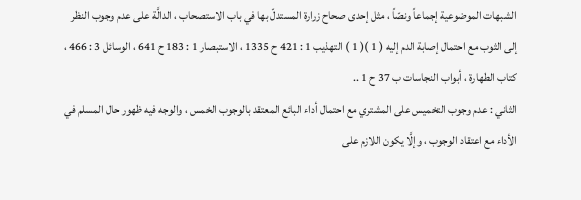الشبهات الموضوعية إجماعاً ونصّاً ، مثل إحدى صحاح زرارة المستدلّ بها في باب الاستصحاب ، الدالَّة على عدم وجوب النظر إلى الثوب مع احتمال إصابة الدم إليه ( 1 )( 1 ) التهذيب 1 : 421 ح 1335 ، الاستبصار 1 : 183 ح 641 ، الوسائل 3 : 466 ، كتاب الطهارة ، أبواب النجاسات ب 37 ح 1 ..
الثاني : عدم وجوب التخميس على المشتري مع احتمال أداء البائع المعتقد بالوجوب الخمس ، والوجه فيه ظهور حال المسلم في الأداء مع اعتقاد الوجوب ، وإلَّا يكون اللازم على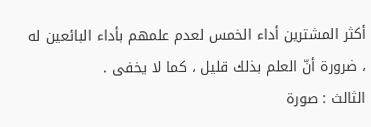أكثر المشترين أداء الخمس لعدم علمهم بأداء البائعين له ، ضرورة أنّ العلم بذلك قليل ، كما لا يخفى .
الثالث : صورة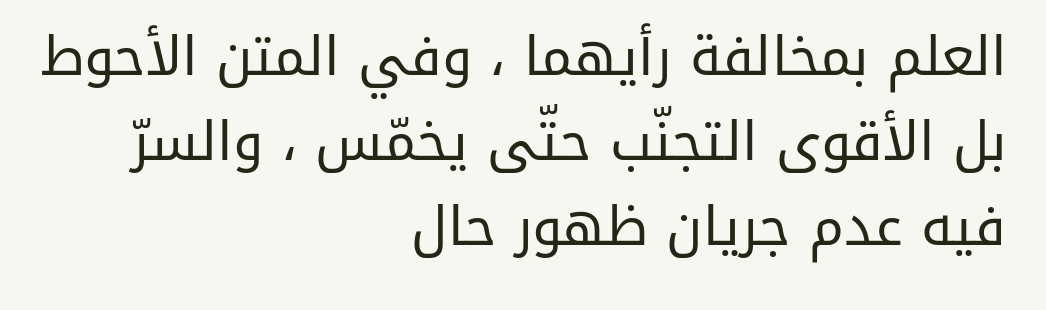العلم بمخالفة رأيهما ، وفي المتن الأحوط بل الأقوى التجنّب حتّى يخمّس ، والسرّ فيه عدم جريان ظهور حال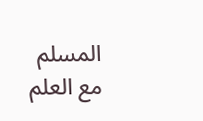المسلم مع العلم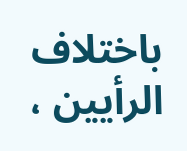باختلاف الرأيين ،